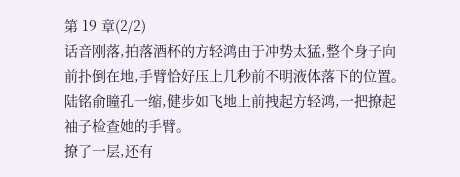第 19 章(2/2)
话音刚落,拍落酒杯的方轻鸿由于冲势太猛,整个身子向前扑倒在地,手臂恰好压上几秒前不明液体落下的位置。
陆铭俞瞳孔一缩,健步如飞地上前拽起方轻鸿,一把撩起袖子检查她的手臂。
撩了一层,还有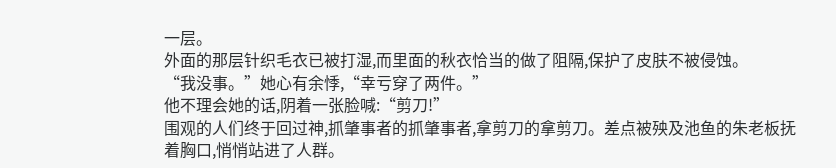一层。
外面的那层针织毛衣已被打湿,而里面的秋衣恰当的做了阻隔,保护了皮肤不被侵蚀。
“我没事。”她心有余悸,“幸亏穿了两件。”
他不理会她的话,阴着一张脸喊:“剪刀!”
围观的人们终于回过神,抓肇事者的抓肇事者,拿剪刀的拿剪刀。差点被殃及池鱼的朱老板抚着胸口,悄悄站进了人群。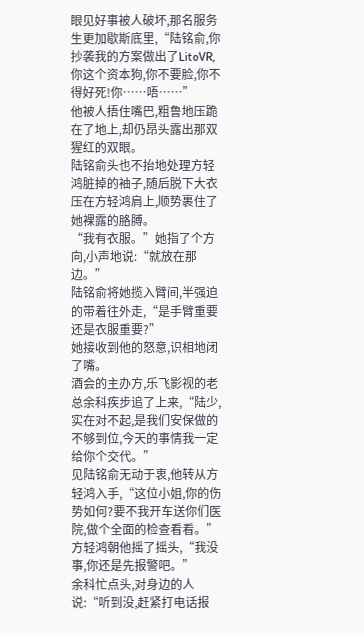眼见好事被人破坏,那名服务生更加歇斯底里,“陆铭俞,你抄袭我的方案做出了LitoVR,你这个资本狗,你不要脸,你不得好死!你……唔……”
他被人捂住嘴巴,粗鲁地压跪在了地上,却仍昂头露出那双猩红的双眼。
陆铭俞头也不抬地处理方轻鸿脏掉的袖子,随后脱下大衣压在方轻鸿肩上,顺势裹住了她裸露的胳膊。
“我有衣服。”她指了个方向,小声地说:“就放在那边。”
陆铭俞将她揽入臂间,半强迫的带着往外走,“是手臂重要还是衣服重要?”
她接收到他的怒意,识相地闭了嘴。
酒会的主办方,乐飞影视的老总余科疾步追了上来,“陆少,实在对不起,是我们安保做的不够到位,今天的事情我一定给你个交代。”
见陆铭俞无动于衷,他转从方轻鸿入手,“这位小姐,你的伤势如何?要不我开车送你们医院,做个全面的检查看看。”
方轻鸿朝他摇了摇头,“我没事,你还是先报警吧。”
余科忙点头,对身边的人说:“听到没,赶紧打电话报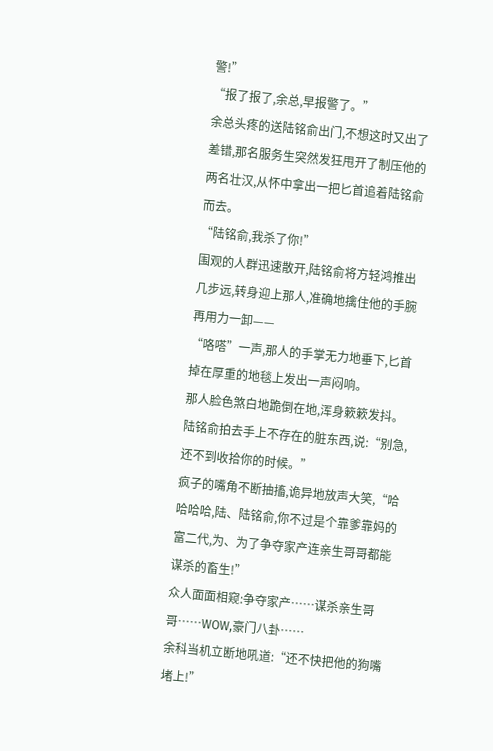警!”
“报了报了,余总,早报警了。”
余总头疼的送陆铭俞出门,不想这时又出了差错,那名服务生突然发狂甩开了制压他的两名壮汉,从怀中拿出一把匕首追着陆铭俞而去。
“陆铭俞,我杀了你!”
围观的人群迅速散开,陆铭俞将方轻鸿推出几步远,转身迎上那人,准确地擒住他的手腕再用力一卸——
“咯嗒”一声,那人的手掌无力地垂下,匕首掉在厚重的地毯上发出一声闷响。
那人脸色煞白地跪倒在地,浑身簌簌发抖。
陆铭俞拍去手上不存在的脏东西,说:“别急,还不到收拾你的时候。”
疯子的嘴角不断抽搐,诡异地放声大笑,“哈哈哈哈,陆、陆铭俞,你不过是个靠爹靠妈的富二代,为、为了争夺家产连亲生哥哥都能谋杀的畜生!”
众人面面相窥:争夺家产……谋杀亲生哥哥……WOW,豪门八卦……
余科当机立断地吼道:“还不快把他的狗嘴堵上!”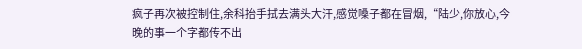疯子再次被控制住,余科抬手拭去满头大汗,感觉嗓子都在冒烟,“陆少,你放心,今晚的事一个字都传不出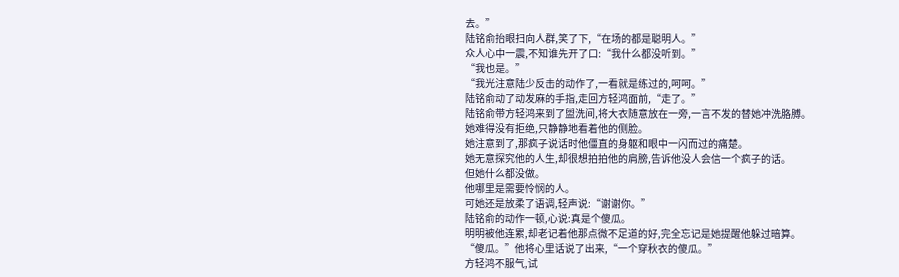去。”
陆铭俞抬眼扫向人群,笑了下,“在场的都是聪明人。”
众人心中一震,不知谁先开了口:“我什么都没听到。”
“我也是。”
“我光注意陆少反击的动作了,一看就是练过的,呵呵。”
陆铭俞动了动发麻的手指,走回方轻鸿面前,“走了。”
陆铭俞带方轻鸿来到了盥洗间,将大衣随意放在一旁,一言不发的替她冲洗胳膊。
她难得没有拒绝,只静静地看着他的侧脸。
她注意到了,那疯子说话时他僵直的身躯和眼中一闪而过的痛楚。
她无意探究他的人生,却很想拍拍他的肩膀,告诉他没人会信一个疯子的话。
但她什么都没做。
他哪里是需要怜悯的人。
可她还是放柔了语调,轻声说:“谢谢你。”
陆铭俞的动作一顿,心说:真是个傻瓜。
明明被他连累,却老记着他那点微不足道的好,完全忘记是她提醒他躲过暗算。
“傻瓜。”他将心里话说了出来,“一个穿秋衣的傻瓜。”
方轻鸿不服气,试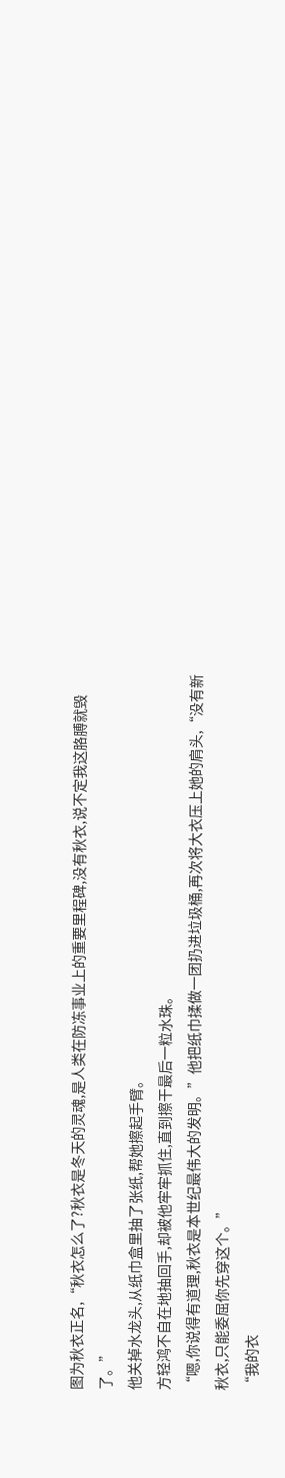图为秋衣正名,“秋衣怎么了?秋衣是冬天的灵魂,是人类在防冻事业上的重要里程碑,没有秋衣,说不定我这胳膊就毁了。”
他关掉水龙头,从纸巾盒里抽了张纸,帮她擦起手臂。
方轻鸿不自在地抽回手,却被他牢牢抓住,直到擦干最后一粒水珠。
“嗯,你说得有道理,秋衣是本世纪最伟大的发明。”他把纸巾揉做一团扔进垃圾桶,再次将大衣压上她的肩头,“没有新秋衣,只能委屈你先穿这个。”
“我的衣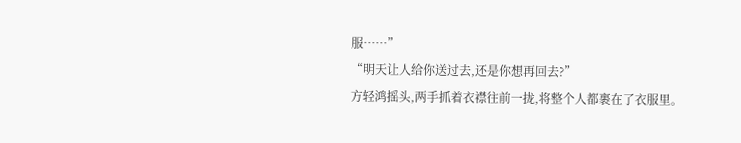服……”
“明天让人给你送过去,还是你想再回去?”
方轻鸿摇头,两手抓着衣襟往前一拢,将整个人都裹在了衣服里。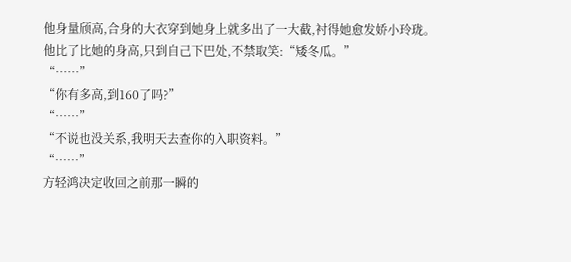他身量颀高,合身的大衣穿到她身上就多出了一大截,衬得她愈发娇小玲珑。
他比了比她的身高,只到自己下巴处,不禁取笑:“矮冬瓜。”
“……”
“你有多高,到160了吗?”
“……”
“不说也没关系,我明天去查你的入职资料。”
“……”
方轻鸿决定收回之前那一瞬的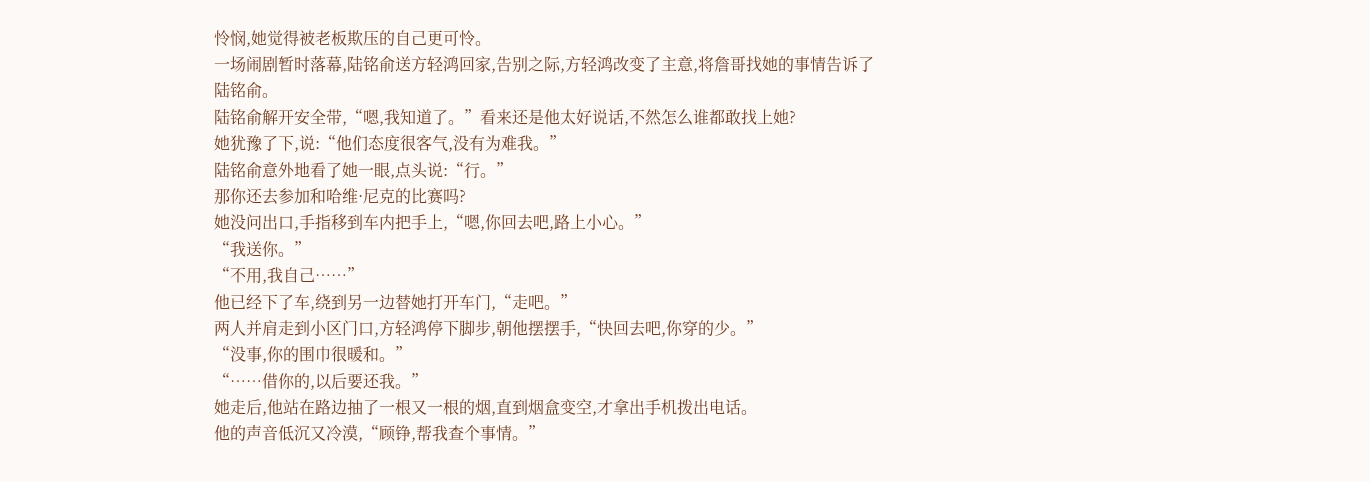怜悯,她觉得被老板欺压的自己更可怜。
一场闹剧暂时落幕,陆铭俞送方轻鸿回家,告别之际,方轻鸿改变了主意,将詹哥找她的事情告诉了陆铭俞。
陆铭俞解开安全带,“嗯,我知道了。”看来还是他太好说话,不然怎么谁都敢找上她?
她犹豫了下,说:“他们态度很客气,没有为难我。”
陆铭俞意外地看了她一眼,点头说:“行。”
那你还去参加和哈维·尼克的比赛吗?
她没问出口,手指移到车内把手上,“嗯,你回去吧,路上小心。”
“我送你。”
“不用,我自己……”
他已经下了车,绕到另一边替她打开车门,“走吧。”
两人并肩走到小区门口,方轻鸿停下脚步,朝他摆摆手,“快回去吧,你穿的少。”
“没事,你的围巾很暖和。”
“……借你的,以后要还我。”
她走后,他站在路边抽了一根又一根的烟,直到烟盒变空,才拿出手机拨出电话。
他的声音低沉又冷漠,“顾铮,帮我查个事情。”